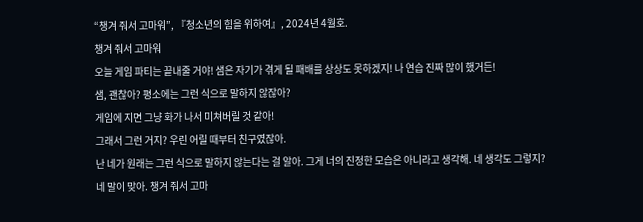“챙겨 줘서 고마워”, 『청소년의 힘을 위하여』, 2024년 4월호.
챙겨 줘서 고마워
오늘 게임 파티는 끝내줄 거야! 샘은 자기가 겪게 될 패배를 상상도 못하겠지! 나 연습 진짜 많이 했거든!
샘, 괜찮아? 평소에는 그런 식으로 말하지 않잖아?
게임에 지면 그냥 화가 나서 미쳐버릴 것 같아!
그래서 그런 거지? 우린 어릴 때부터 친구였잖아.
난 네가 원래는 그런 식으로 말하지 않는다는 걸 알아. 그게 너의 진정한 모습은 아니라고 생각해. 네 생각도 그렇지?
네 말이 맞아. 챙겨 줘서 고마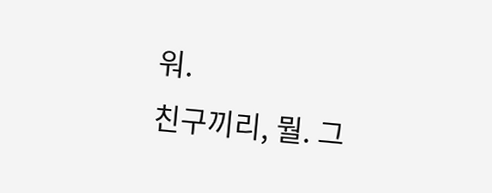워.
친구끼리, 뭘. 그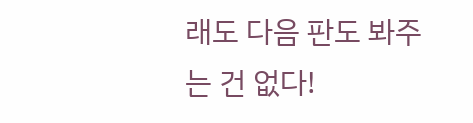래도 다음 판도 봐주는 건 없다!